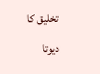تخلیق کا دیوتا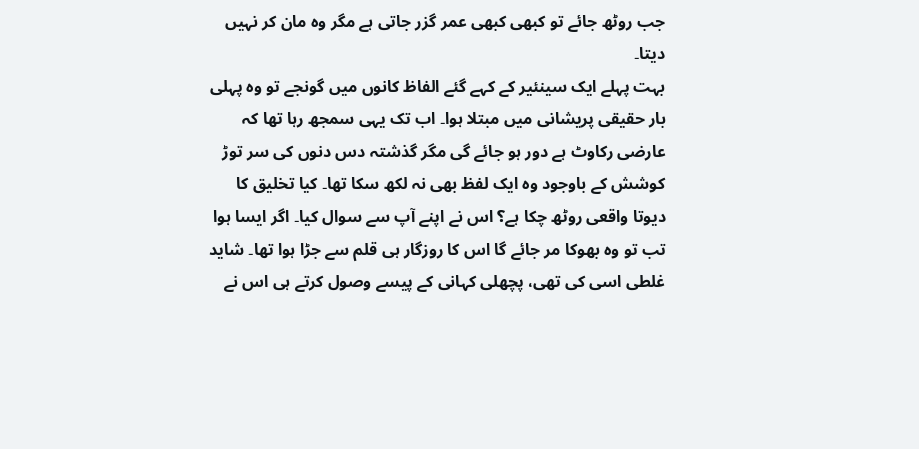جب روٹھ جائے تو کبھی کبھی عمر گزر جاتی ہے مگر وہ مان کر نہیں دیتا۔
بہت پہلے ایک سینئیر کے کہے گئے الفاظ کانوں میں گونجے تو وہ پہلی بار حقیقی پریشانی میں مبتلا ہوا۔ اب تک یہی سمجھ رہا تھا کہ عارضی رکاوٹ ہے دور ہو جائے گی مگر گذشتہ دس دنوں کی سر توڑ کوشش کے باوجود وہ ایک لفظ بھی نہ لکھ سکا تھا۔ کیا تخلیق کا دیوتا واقعی روٹھ چکا ہے؟ اس نے اپنے آپ سے سوال کیا۔ اگر ایسا ہوا تب تو وہ بھوکا مر جائے گا اس کا روزگار ہی قلم سے جڑا ہوا تھا۔ شاید غلطی اسی کی تھی، پچھلی کہانی کے پیسے وصول کرتے ہی اس نے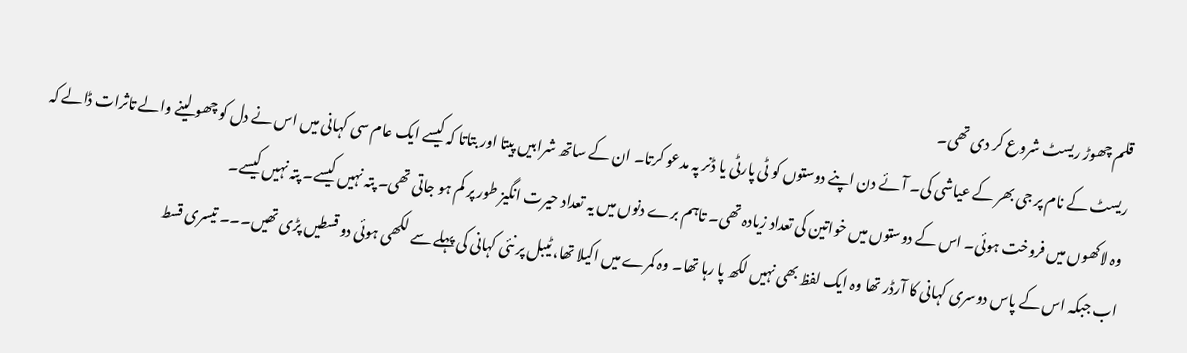قلم چھوڑ ریسٹ شروع کر دی تھی۔
ریسٹ کے نام پر جی بھر کے عیاشی کی۔ آئے دن اپنے دوستوں کو ٹی پارٹی یا ڈنر پہ مدعو کرتا۔ ان کے ساتھ شرابیں پیتا اور بتاتا کہ کیسے ایک عام سی کہانی میں اس نے دل کو چھو لینے والے تاثرات ڈالے کہ وہ لاکھوں میں فروخت ہوئی۔ اس کے دوستوں میں خواتین کی تعداد زیادہ تھی۔ تاہم برے دنوں میں یہ تعداد حیرت انگیز طور پر کم ہو جاتی تھی۔ پتہ نہیں کیسے۔ پتہ نہیں کیسے۔
اب جبکہ اس کے پاس دوسری کہانی کا آرڈر تھا وہ ایک لفظ بھی نہیں لکھ پا رہا تھا۔ وہ کمرے میں اکیلا تھا، ٹیبل پر نئی کہانی کی پہلے سے لکھی ہوئی دو قسطیں پڑی تھیں۔۔۔ تیسری قسط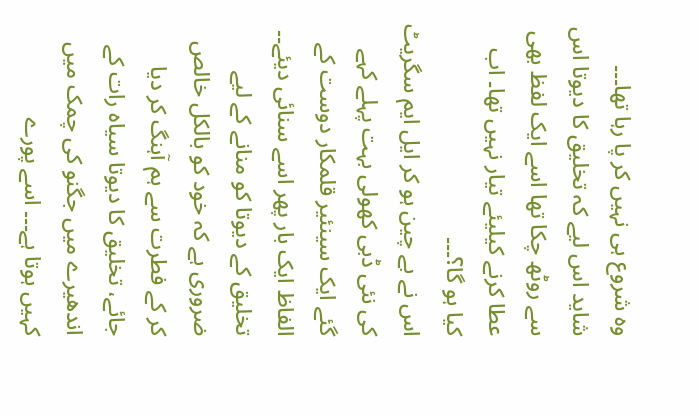وہ شروع ہی نہیں کر پا رہا تھا۔۔۔ شاید اس لیے کہ تخلیق کا دیوتا اس سے روٹھ چکا تھا اسے ایک لفظ بھی عطا کرنے کیلیئے تیار نہیں تھا۔ اب کیا ہو گا؟۔۔۔
اس نے بے چین ہو کر ایل ایم سگریٹ کی نئی ڈبی کھولی بہت پہلے کہے گئے ایک سینئیر قلمکار دوست کے الفاظ ایک بار پھر اسے سنائی دیئے۔۔ تخلیق کے دیوتا کو منانے کے لیے ضروری ہے کہ خود کو بالکل خالص کر کے فطرت سے ہم آہنگ کر دیا جائے، تخلیق کا دیوتا سیاہ رات کے اندھیرے میں جگنو کی چمک میں کہیں ہوتا ہے۔۔۔ اسے پورے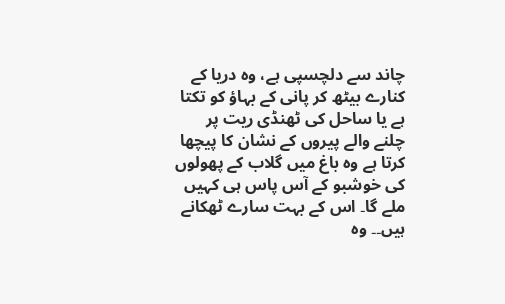چاند سے دلچسپی ہے، وہ دریا کے کنارے بیٹھ کر پانی کے بہاؤ کو تکتا ہے یا ساحل کی ٹھنڈی ریت پر چلنے والے پیروں کے نشان کا پیچھا کرتا ہے وہ باغ میں گلاب کے پھولوں کی خوشبو کے آس پاس ہی کہیں ملے گا۔ اس کے بہت سارے ٹھکانے ہیں۔۔ وہ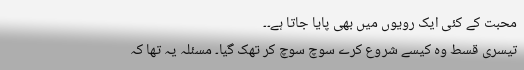محبت کے کئی ایک رویوں میں بھی پایا جاتا ہے۔۔
تیسری قسط وہ کیسے شروع کرے سوچ سوچ کر تھک گیا۔ مسئلہ یہ تھا کہ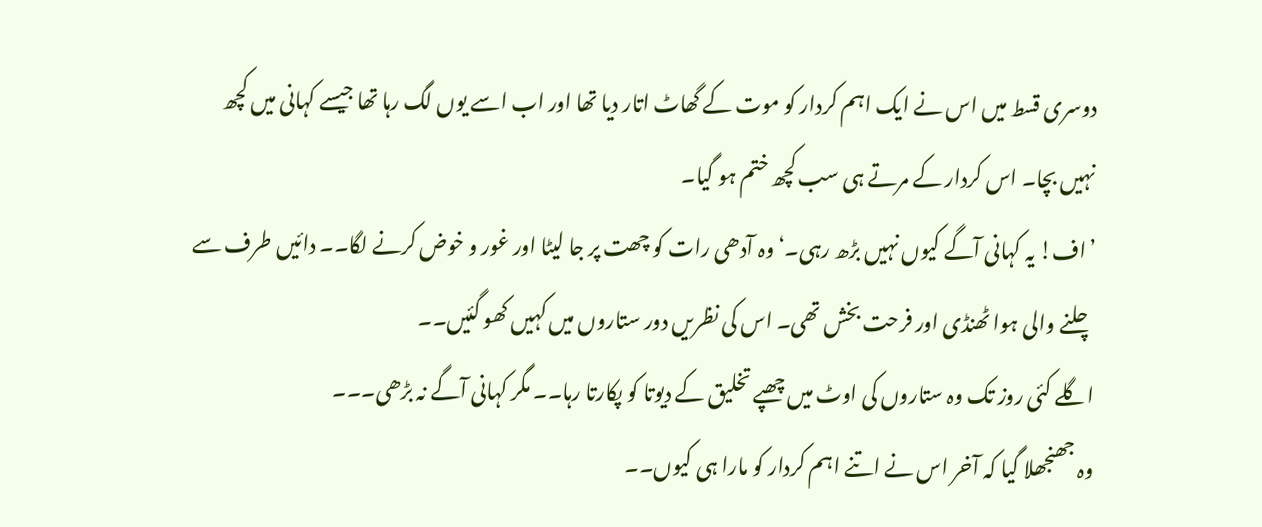دوسری قسط میں اس نے ایک اہم کردار کو موت کے گھاٹ اتار دیا تھا اور اب اسے یوں لگ رہا تھا جیسے کہانی میں کچھ نہیں بچا۔ اس کردار کے مرتے ہی سب کچھ ختم ہو گیا۔
’اف! یہ کہانی آگے کیوں نہیں بڑھ رہی۔‘ وہ آدھی رات کو چھت پر جا لیٹا اور غور و خوض کرنے لگا۔۔ دائیں طرف سے چلنے والی ہوا ٹھنڈی اور فرحت بخش تھی۔ اس کی نظریں دور ستاروں میں کہیں کھو گئیں۔۔
اگلے کئی روز تک وہ ستاروں کی اوٹ میں چھپے تخلیق کے دیوتا کو پکارتا رہا۔۔ مگر کہانی آگے نہ بڑھی۔۔۔
وہ جھنجھلا گیا کہ آخر اس نے اتنے اہم کردار کو مارا ہی کیوں۔۔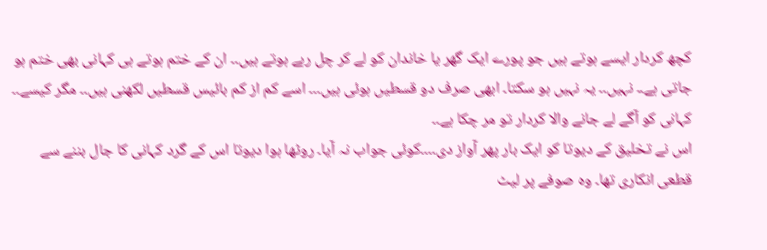کچھ کردار ایسے ہوتے ہیں جو پورے ایک گھر یا خاندان کو لے کر چل رہے ہوتے ہیں۔۔ ان کے ختم ہوتے ہی کہانی بھی ختم ہو جاتی ہے۔۔ نہیں۔۔ یہ نہیں ہو سکتا۔ ابھی صرف دو قسطیں ہوئی ہیں۔۔۔ اسے کم از کم بائیس قسطیں لکھنی ہیں۔۔ مگر کیسے۔۔ کہانی کو آگے لے جانے والا کردار تو مر چکا ہے۔۔
اس نے تخلیق کے دیوتا کو ایک بار پھر آواز دی۔۔۔۔کوئی جواب نہ آیا۔ روٹھا ہوا دیوتا اس کے گرد کہانی کا جال بننے سے قطعی انکاری تھا۔ وہ صوفے پر لیٹ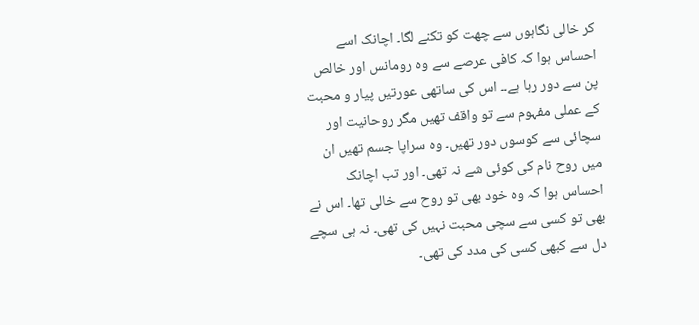کر خالی نگاہوں سے چھت کو تکنے لگا۔ اچانک اسے احساس ہوا کہ کافی عرصے سے وہ رومانس اور خالص پن سے دور رہا ہے۔۔ اس کی ساتھی عورتیں پیار و محبت کے عملی مفہوم سے تو واقف تھیں مگر روحانیت اور سچائی سے کوسوں دور تھیں۔ وہ سراپا جسم تھیں ان میں روح نام کی کوئی شے نہ تھی۔ اور تب اچانک احساس ہوا کہ وہ خود بھی تو روح سے خالی تھا۔ اس نے بھی تو کسی سے سچی محبت نہیں کی تھی۔ نہ ہی سچے دل سے کبھی کسی کی مدد کی تھی۔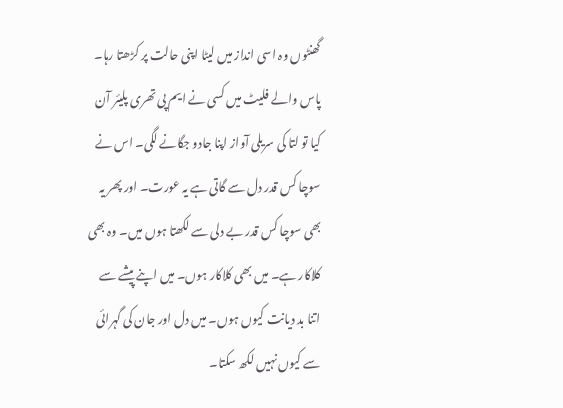گھنٹوں وہ اسی انداز میں لیٹا اپنی حالت پر کڑھتا رہا۔ پاس والے فلیٹ میں کسی نے ایم پی تھری پلیئر آن کیا تو لتا کی سریلی آواز اپنا جادو جگانے لگی۔ اس نے سوچا کس قدر دل سے گاتی ہے یہ عورت۔ اور پھر یہ بھی سوچا کس قدر بے دلی سے لکھتا ہوں میں۔ وہ بھی کلاکار ہے۔ میں بھی کلاکار ہوں۔ میں اپنے پیشے سے اتنا بد دیانت کیوں ہوں۔ میں دل اور جان کی گہرائی سے کیوں نہیں لکھ سکتا۔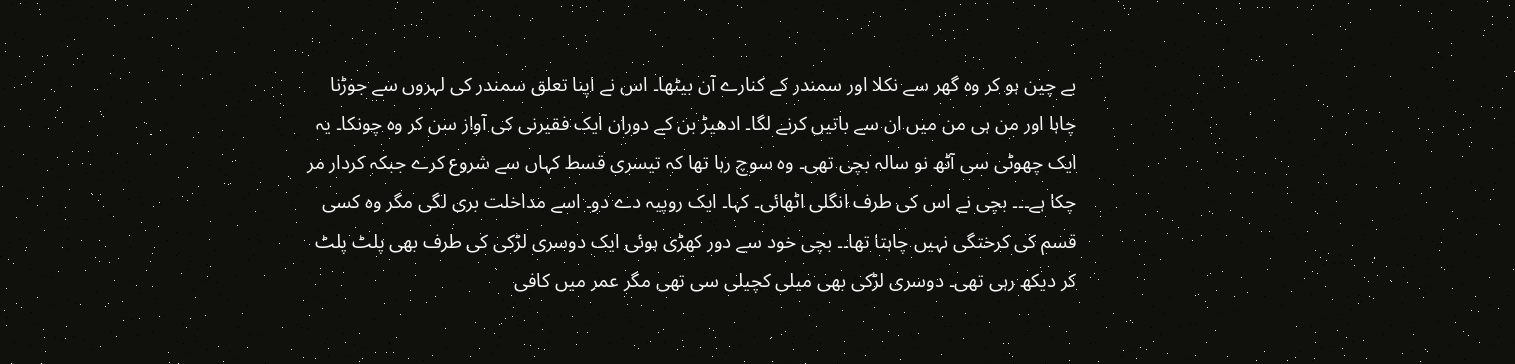بے چین ہو کر وہ گھر سے نکلا اور سمندر کے کنارے آن بیٹھا۔ اس نے اپنا تعلق سمندر کی لہروں سے جوڑنا چاہا اور من ہی من میں ان سے باتیں کرنے لگا۔ ادھیڑ بن کے دوران ایک فقیرنی کی آواز سن کر وہ چونکا۔ یہ ایک چھوٹی سی آٹھ نو سالہ بچی تھی۔ وہ سوچ رہا تھا کہ تیسری قسط کہاں سے شروع کرے جبکہ کردار مر چکا ہے۔۔۔ بچی نے اس کی طرف انگلی اٹھائی۔ کہا۔ ایک روپیہ دے دو۔ اسے مداخلت بری لگی مگر وہ کسی قسم کی کرختگی نہیں چاہتا تھا۔۔ بچی خود سے دور کھڑی ہوئی ایک دوسری لڑکی کی طرف بھی پلٹ پلٹ کر دیکھ رہی تھی۔ دوسری لڑکی بھی میلی کچیلی سی تھی مگر عمر میں کافی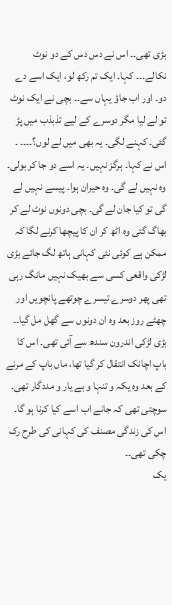بڑی تھی۔۔ اس نے دس دس کے دو نوٹ نکالے۔۔۔ کہا۔ ایک تم رکھ لو، ایک اسے دے دو۔ اور اب جاؤ یہاں سے۔۔ بچی نے ایک نوٹ تو لے لیا مگر دوسرے کے لیے تذبذب میں پڑ گئی۔ کہنے لگی۔ یہ بھی میں لے لوں؟۔۔۔۔ ۔ اس نے کہا۔ ہرگز نہیں۔ یہ اسے دو جا کر بولی۔ وہ نہیں لے گی۔ وہ حیران ہوا۔ پیسے نہیں لے گی تو کیا جان لے گی۔ بچی دونوں نوٹ لے کر بھاگ گئی وہ اٹھ کر ان کا پیچھا کرنے لگا کہ ممکن ہے کوئی نئی کہانی ہاتھ لگ جائے بڑی لڑکی واقعی کسی سے بھیک نہیں مانگ رہی تھی پھر دوسرے تیسرے چوتھے پانچویں اور چھٹے روز بعد وہ ان دونوں سے گھل مل گیا۔۔ بڑی لڑکی اندرون سندھ سے آئی تھی۔ اس کا باپ اچانک انتقال کر گیا تھا، ماں باپ کے مرنے کے بعد وہ یکہ و تنہا و بے یار و مددگار تھی۔ سوچتی تھی کہ جانے اب اسے کیا کرنا ہو گا۔ اس کی زندگی مصنف کی کہانی کی طرح رک چکی تھی۔۔
یک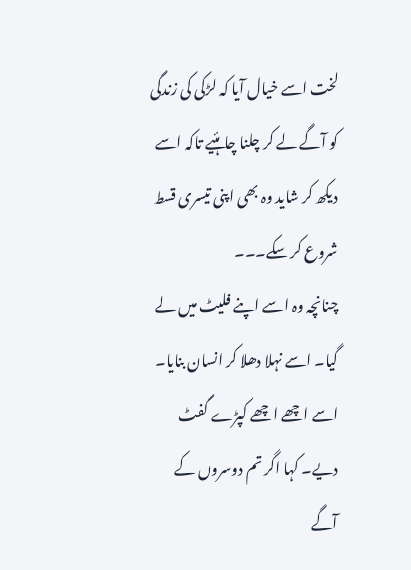لخت اسے خیال آیا کہ لڑکی کی زندگی کو آگے لے کر چلنا چاہئیے تاکہ اسے دیکھ کر شاید وہ بھی اپنی تیسری قسط شروع کر سکے۔۔۔
چنانچہ وہ اسے اپنے فلیٹ میں لے گیا۔ اسے نہلا دھلا کر انسان بنایا۔ اسے اچھے اچھے کپڑے گفٹ دیے۔ کہا اگر تم دوسروں کے آگے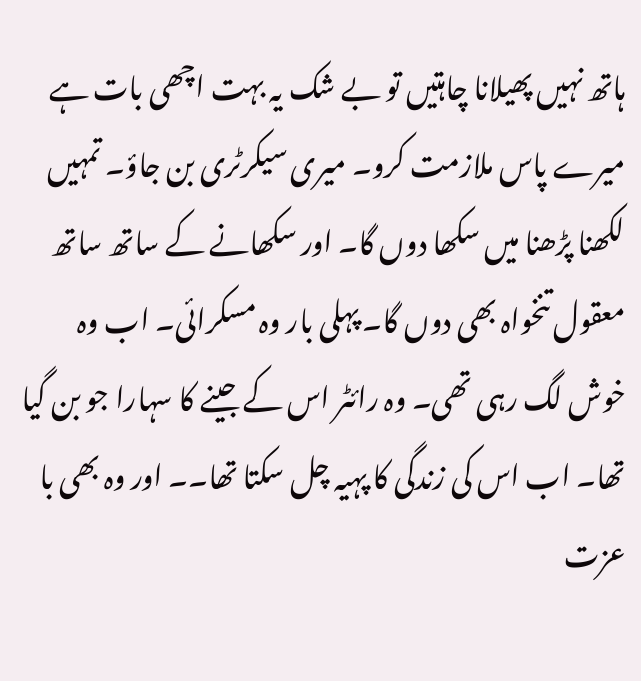ہاتھ نہیں پھیلانا چاہتیں تو بے شک یہ بہت اچھی بات ہے میرے پاس ملازمت کرو۔ میری سیکرٹری بن جاؤ۔ تمہیں لکھنا پڑھنا میں سکھا دوں گا۔ اور سکھانے کے ساتھ ساتھ معقول تنخواہ بھی دوں گا۔ پہلی بار وہ مسکرائی۔ اب وہ خوش لگ رہی تھی۔ وہ رائٹر اس کے جینے کا سہارا جو بن گیا تھا۔ اب اس کی زندگی کا پہیہ چل سکتا تھا۔۔ اور وہ بھی با عزت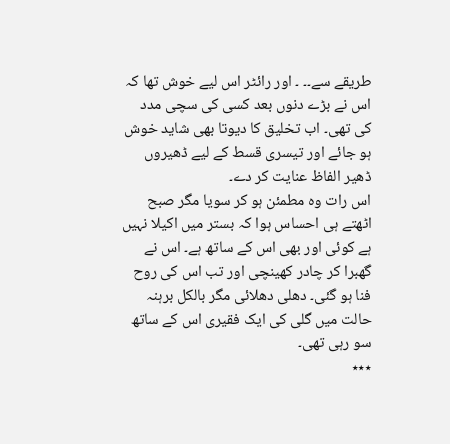طریقے سے۔۔ ۔ اور رائٹر اس لیے خوش تھا کہ اس نے بڑے دنوں بعد کسی کی سچی مدد کی تھی۔ اب تخلیق کا دیوتا بھی شاید خوش ہو جائے اور تیسری قسط کے لیے ڈھیروں ڈھیر الفاظ عنایت کر دے۔
اس رات وہ مطمئن ہو کر سویا مگر صبح اٹھتے ہی احساس ہوا کہ بستر میں اکیلا نہیں ہے کوئی اور بھی اس کے ساتھ ہے۔ اس نے گھبرا کر چادر کھینچی اور تب اس کی روح فنا ہو گئی۔ دھلی دھلائی مگر بالکل برہنہ حالت میں گلی کی ایک فقیری اس کے ساتھ سو رہی تھی۔
٭٭٭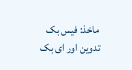ماخذ: فیس بک
تدوین اور ای بک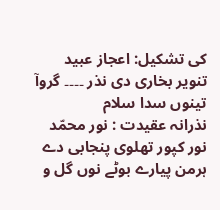کی تشکیل: اعجاز عبید
تنویر بخاری دی نذر ۔۔۔۔ گروآ تینوں سدا سلام
نذرانہ عقیدت : نور محمّد نور کپور تھلوی پنجابی دے ہرمن پیارے بوٹے نوں گل و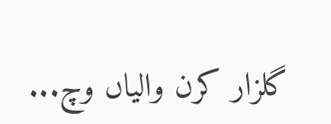گلزار کرن والیاں وچ...